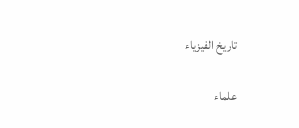تاريخ الفيزياء

علماء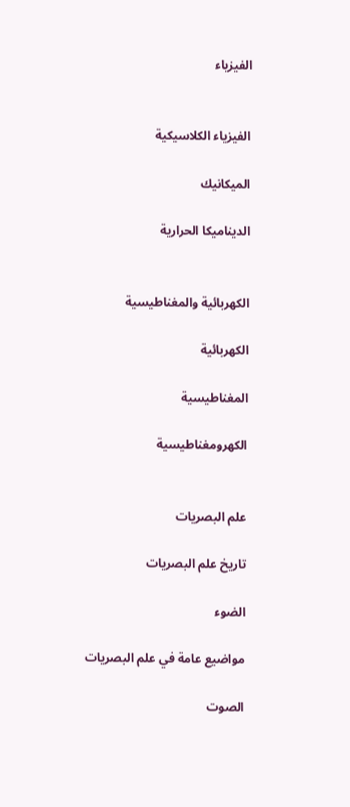الفيزياء


الفيزياء الكلاسيكية

الميكانيك

الديناميكا الحرارية


الكهربائية والمغناطيسية

الكهربائية

المغناطيسية

الكهرومغناطيسية


علم البصريات

تاريخ علم البصريات

الضوء

مواضيع عامة في علم البصريات

الصوت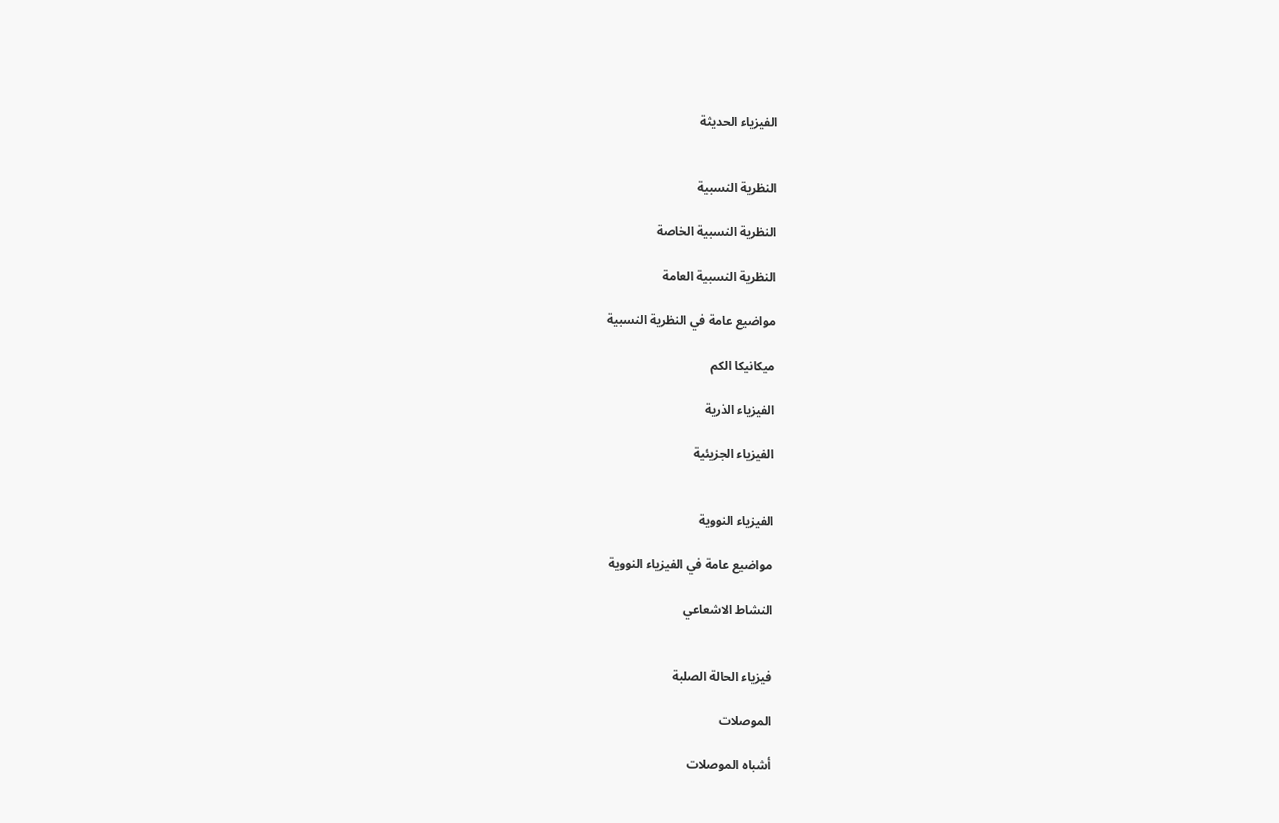الفيزياء الحديثة


النظرية النسبية

النظرية النسبية الخاصة

النظرية النسبية العامة

مواضيع عامة في النظرية النسبية

ميكانيكا الكم

الفيزياء الذرية

الفيزياء الجزيئية


الفيزياء النووية

مواضيع عامة في الفيزياء النووية

النشاط الاشعاعي


فيزياء الحالة الصلبة

الموصلات

أشباه الموصلات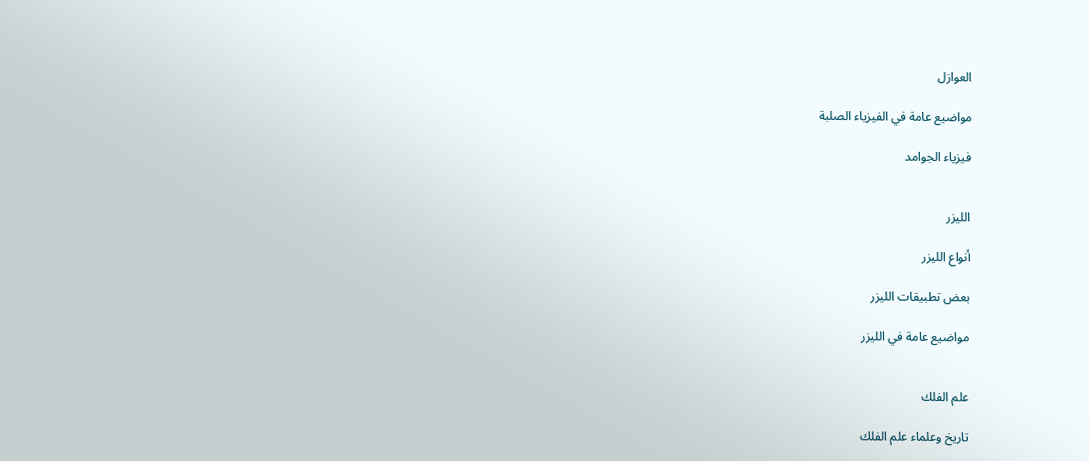العوازل

مواضيع عامة في الفيزياء الصلبة

فيزياء الجوامد


الليزر

أنواع الليزر

بعض تطبيقات الليزر

مواضيع عامة في الليزر


علم الفلك

تاريخ وعلماء علم الفلك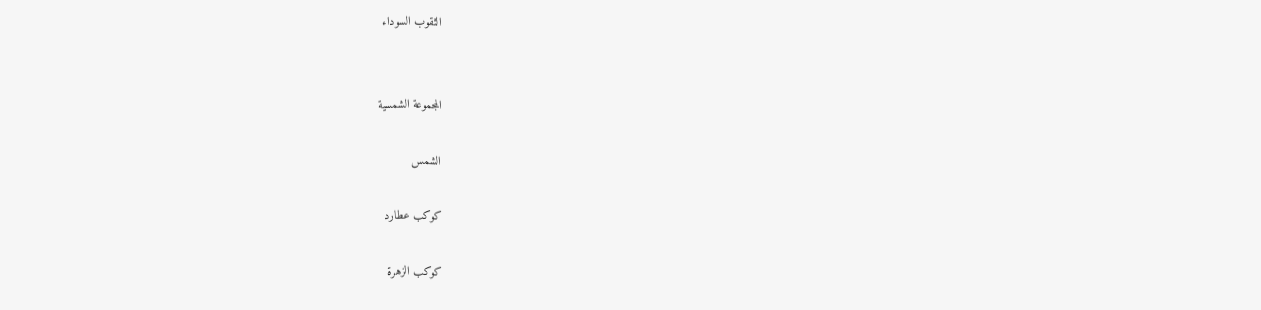الثقوب السوداء


المجموعة الشمسية

الشمس

كوكب عطارد

كوكب الزهرة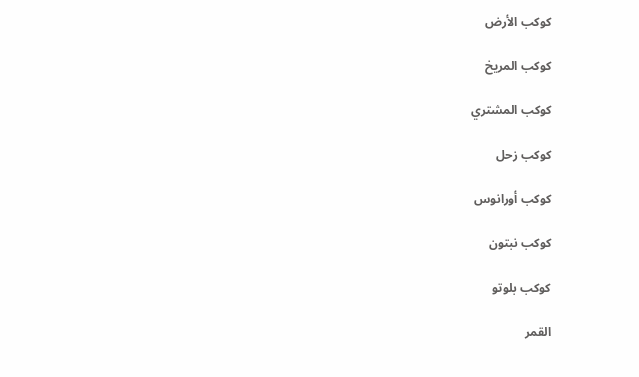كوكب الأرض

كوكب المريخ

كوكب المشتري

كوكب زحل

كوكب أورانوس

كوكب نبتون

كوكب بلوتو

القمر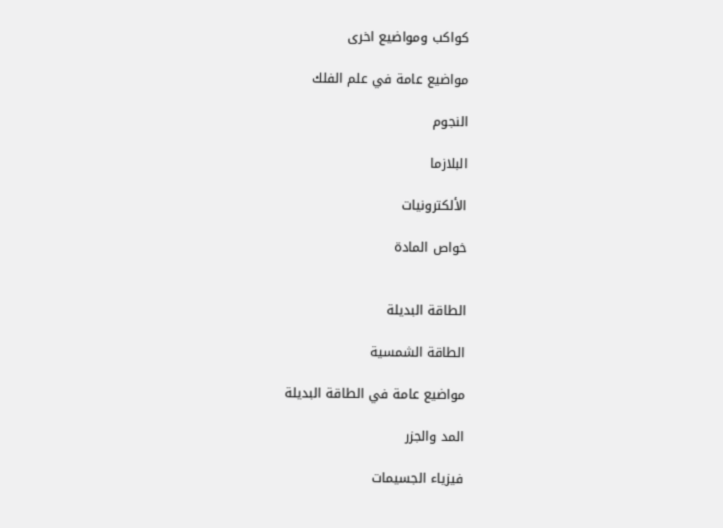كواكب ومواضيع اخرى

مواضيع عامة في علم الفلك

النجوم

البلازما

الألكترونيات

خواص المادة


الطاقة البديلة

الطاقة الشمسية

مواضيع عامة في الطاقة البديلة

المد والجزر

فيزياء الجسيمات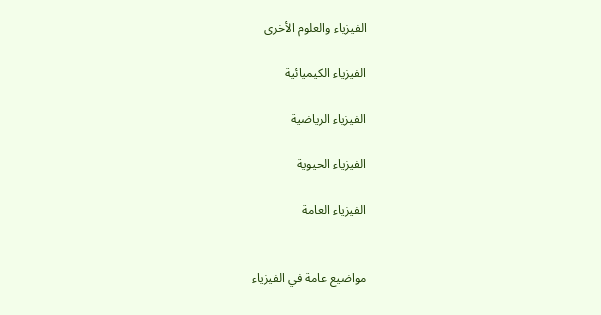الفيزياء والعلوم الأخرى

الفيزياء الكيميائية

الفيزياء الرياضية

الفيزياء الحيوية

الفيزياء العامة


مواضيع عامة في الفيزياء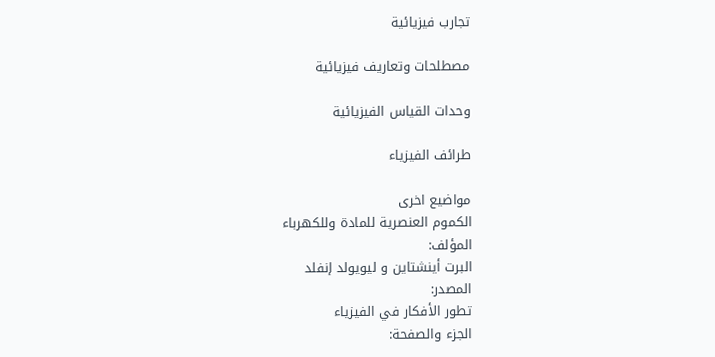تجارب فيزيائية

مصطلحات وتعاريف فيزيائية

وحدات القياس الفيزيائية

طرائف الفيزياء

مواضيع اخرى
الكموم العنصرية للمادة وللكهرباء
المؤلف:
البرت أينشتاين و ليويولد إنفلد
المصدر:
تطور الأفكار في الفيزياء
الجزء والصفحة: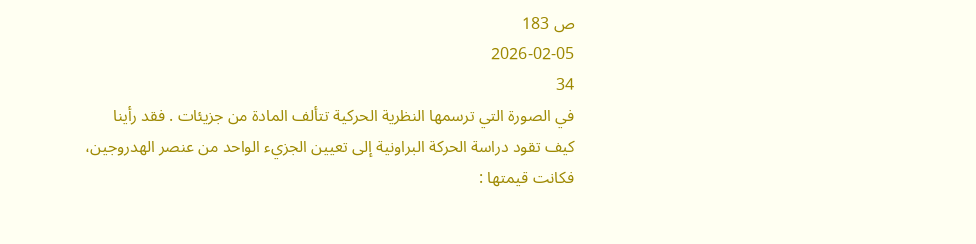ص 183
2026-02-05
34
في الصورة التي ترسمها النظرية الحركية تتألف المادة من جزيئات . فقد رأينا كيف تقود دراسة الحركة البراونية إلى تعيين الجزيء الواحد من عنصر الهدروجين، فكانت قيمتها :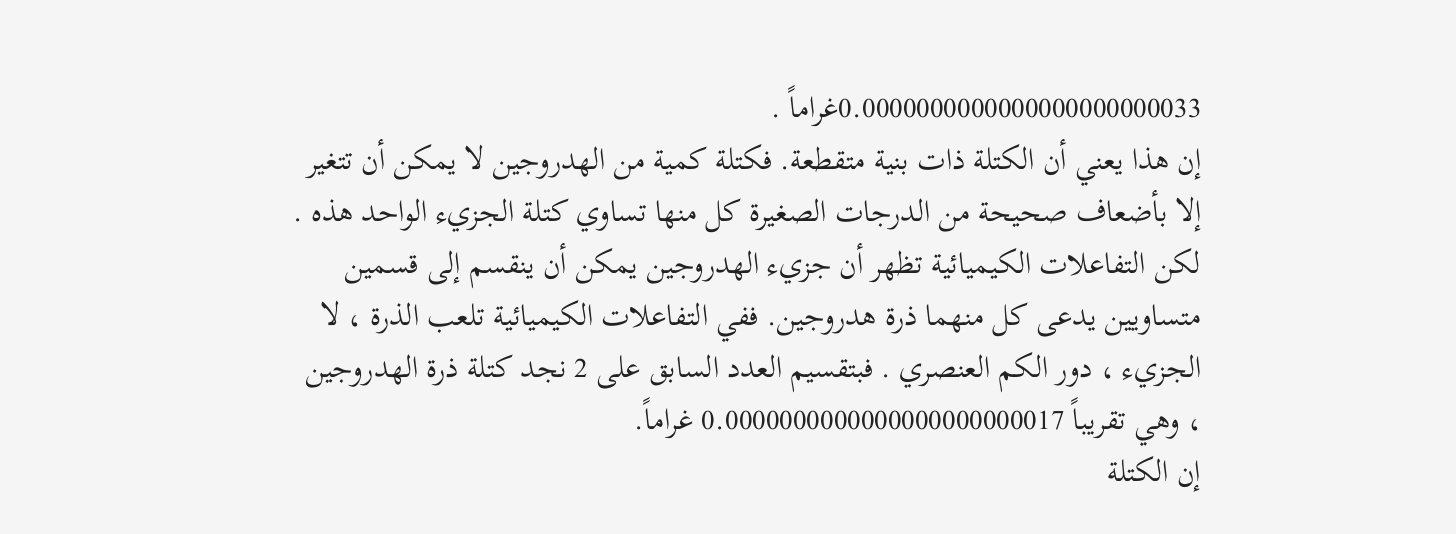0.0000000000000000000000033غراماً .
إن هذا يعني أن الكتلة ذات بنية متقطعة. فكتلة كمية من الهدروجين لا يمكن أن تتغير إلا بأضعاف صحيحة من الدرجات الصغيرة كل منها تساوي كتلة الجزيء الواحد هذه . لكن التفاعلات الكيميائية تظهر أن جزيء الهدروجين يمكن أن ينقسم إلى قسمين متساويين يدعى كل منهما ذرة هدروجين. ففي التفاعلات الكيميائية تلعب الذرة ، لا الجزيء ، دور الكم العنصري . فبتقسيم العدد السابق على 2 نجد كتلة ذرة الهدروجين ، وهي تقريباً 0.0000000000000000000000017 غراماً.
إن الكتلة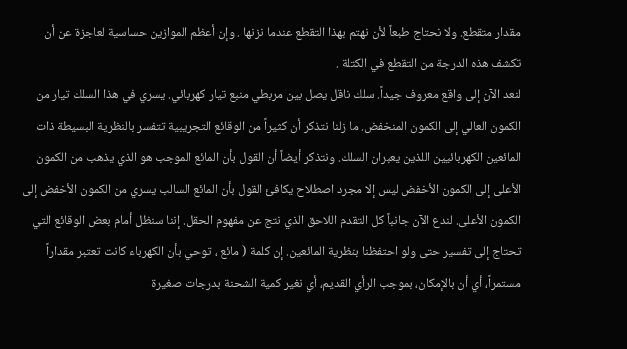مقدار متقطع. ولا نحتاج طبعاً لأن نهتم بهذا التقطع عندما نزنها . وإن أعظم الموازين حساسية لعاجزة عن أن تكشف هذه الدرجة من التقطع في الكتلة .
لنعد الآن إلى واقع معروف جيداً. سلك ناقل يصل بين مربطي منبع تيار كهربائي. يسري في هذا السلك تيار من الكمون العالي إلى الكمون المنخفض. ما زلنا نتذكر أن كثيراً من الوقائع التجريبية تتفسر بالنظرية البسيطة ذات المائعين الكهربائيين اللذين يعبران السلك. ونتذكر أيضاً أن القول بأن المائع الموجب هو الذي يذهب من الكمون الأعلى إلى الكمون الأخفض ليس إلا مجرد اصطلاح يكافئ القول بأن المائع السالب يسري من الكمون الأخفض إلى الكمون الأعلى. لندع الآن جانباً كل التقدم اللاحق الذي نتج عن مفهوم الحقل. إننا سنظل أمام بعض الوقائع التي تحتاج إلى تفسير حتى ولو احتفظنا بنظرية المائعين. إن كلمة ( مائع ، توحي بأن الكهرباء كانت تعتبر مقداراً مستمراً، أي أن بالإمكان، بموجب الرأي القديم، أي نغير كمية الشحنة بدرجات صغيرة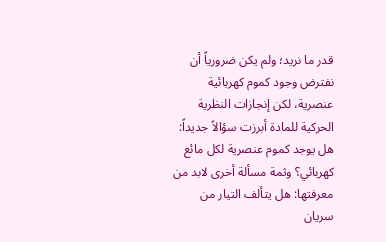قدر ما نريد؛ ولم يكن ضرورياً أن نفترض وجود كموم كهربائية عنصرية، لكن إنجازات النظرية الحركية للمادة أبرزت سؤالاً جديداً: هل يوجد كموم عنصرية لكل مائع كهربائي؟ وثمة مسألة أخرى لابد من معرفتها: هل يتألف التيار من سريان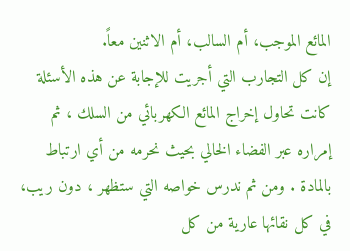المائع الموجب، أم السالب، أم الاثنين معاً.
إن كل التجارب التي أجريت للإجابة عن هذه الأسئلة كانت تحاول إخراج المائع الكهربائي من السلك ، ثم إمراره عبر الفضاء الخالي بحيث نحرمه من أي ارتباط بالمادة . ومن ثم ندرس خواصه التي ستظهر ، دون ريب، في كل نقائها عارية من كل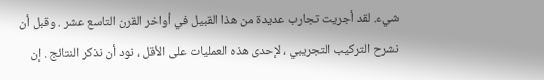شيء. لقد أجريت تجارب عديدة من هذا القبيل في أواخر القرن التاسع عشر . وقبل أن نشرح التركيب التجريبي ، لإحدى هذه العمليات على الأقل ، نود أن نذكر النتائج . إن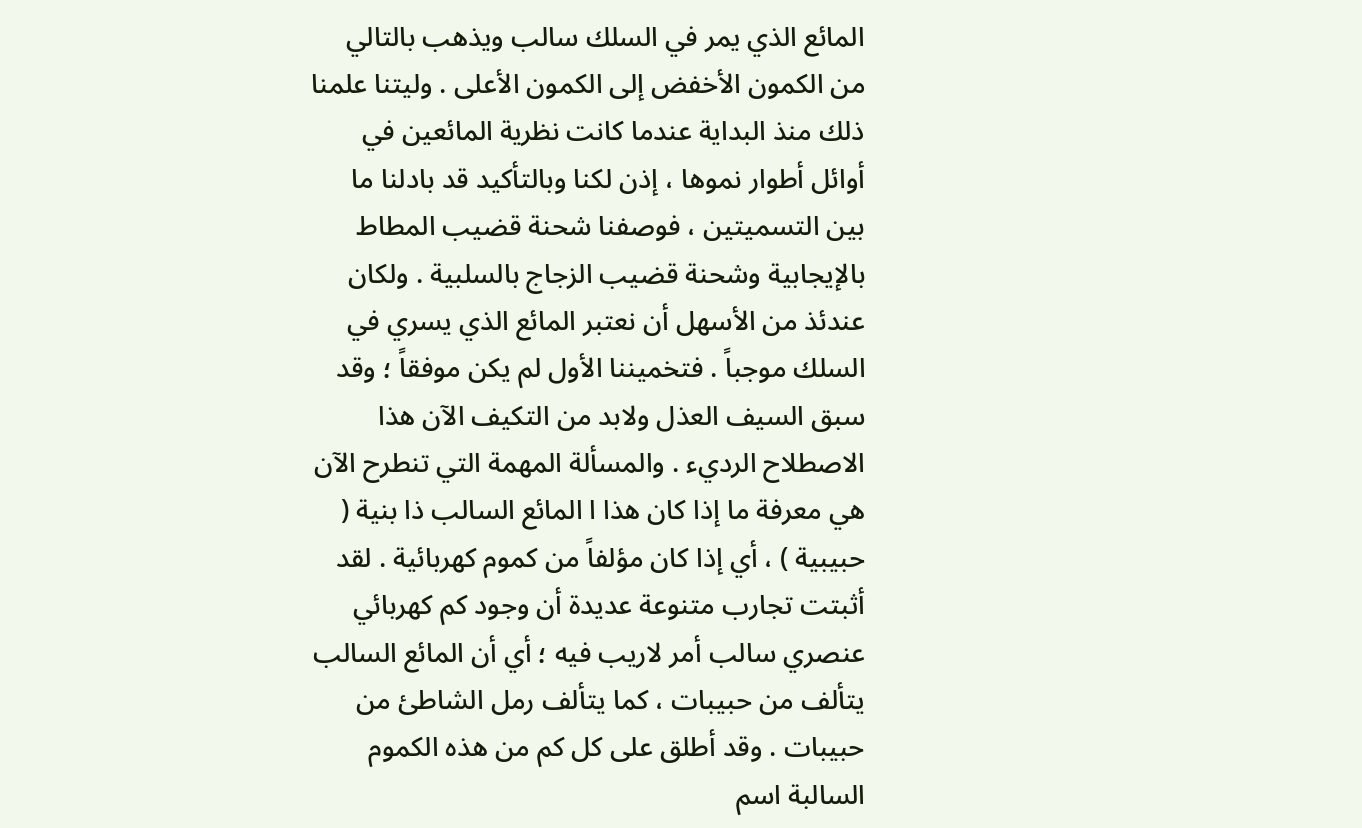المائع الذي يمر في السلك سالب ويذهب بالتالي من الكمون الأخفض إلى الكمون الأعلى . وليتنا علمنا ذلك منذ البداية عندما كانت نظرية المائعين في أوائل أطوار نموها ، إذن لكنا وبالتأكيد قد بادلنا ما بين التسميتين ، فوصفنا شحنة قضيب المطاط بالإيجابية وشحنة قضيب الزجاج بالسلبية . ولكان عندئذ من الأسهل أن نعتبر المائع الذي يسري في السلك موجباً . فتخميننا الأول لم يكن موفقاً ؛ وقد سبق السيف العذل ولابد من التكيف الآن هذا الاصطلاح الرديء . والمسألة المهمة التي تنطرح الآن هي معرفة ما إذا كان هذا ا المائع السالب ذا بنية ( حبيبية ) ، أي إذا كان مؤلفاً من كموم كهربائية . لقد أثبتت تجارب متنوعة عديدة أن وجود كم كهربائي عنصري سالب أمر لاريب فيه ؛ أي أن المائع السالب يتألف من حبيبات ، كما يتألف رمل الشاطئ من حبيبات . وقد أطلق على كل كم من هذه الكموم السالبة اسم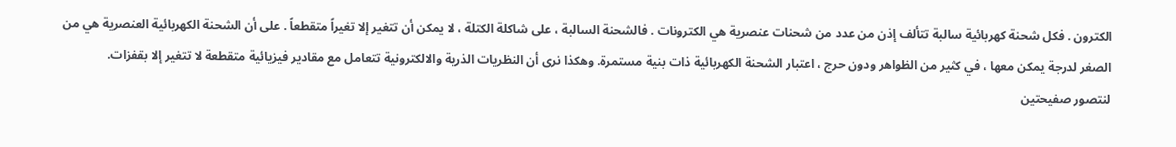الكترون . فكل شحنة كهربائية سالبة تتألف إذن من عدد من شحنات عنصرية هي الكترونات . فالشحنة السالبة ، على شاكلة الكتلة ، لا يمكن أن تتغير إلا تغيراً متقطعاً . على أن الشحنة الكهربائية العنصرية هي من الصغر لدرجة يمكن معها ، في كثير من الظواهر ودون حرج ، اعتبار الشحنة الكهربائية ذات بنية مستمرة. وهكذا نرى أن النظريات الذرية والالكترونية تتعامل مع مقادير فيزيائية متقطعة لا تتغير إلا بقفزات.
لنتصور صفيحتين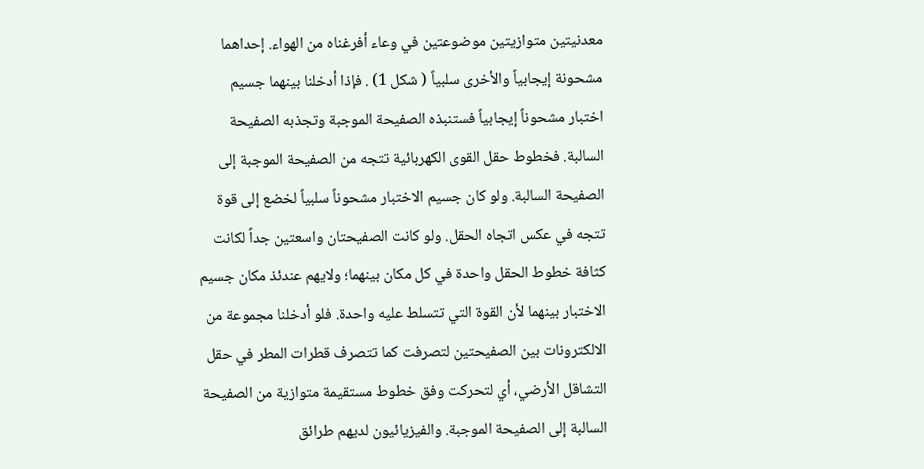معدنيتين متوازيتين موضوعتين في وعاء أفرغناه من الهواء. إحداهما مشحونة إيجابياً والأخرى سلبياً ( شكل 1) . فإذا أدخلنا بينهما جسيم اختبار مشحوناً إيجابياً فستنبذه الصفيحة الموجبة وتجذبه الصفيحة السالبة. فخطوط حقل القوى الكهربائية تتجه من الصفيحة الموجبة إلى الصفيحة السالبة. ولو كان جسيم الاختبار مشحوناً سلبياً لخضع إلى قوة تتجه في عكس اتجاه الحقل. ولو كانت الصفيحتان واسعتين جداً لكانت كثافة خطوط الحقل واحدة في كل مكان بينهما؛ ولايهم عندئذ مكان جسيم الاختبار بينهما لأن القوة التي تتسلط عليه واحدة. فلو أدخلنا مجموعة من الالكترونات بين الصفيحتين لتصرفت كما تتصرف قطرات المطر في حقل التشاقل الأرضي، أي لتحركت وفق خطوط مستقيمة متوازية من الصفيحة السالبة إلى الصفيحة الموجبة. والفيزيائيون لديهم طرائق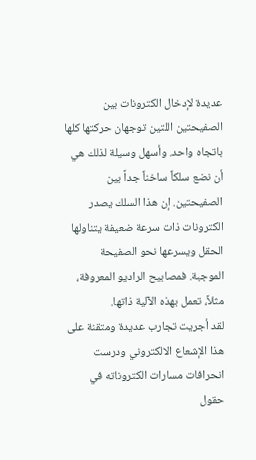عديدة لإدخال الكترونات بين الصفيحتين اللتين توجهان حركتها كلها باتجاه واحد. وأسهل وسيلة لذلك هي أن نضع سلكاً ساخناً جداً بين الصفيحتين. إن هذا السلك يصدر الكترونات ذات سرعة ضعيفة يتناولها الحقل ويسرعها نحو الصفيحة الموجبة. فمصابيح الراديو المعروفة، مثلاً، تعمل بهذه الآلية ذاتها.
لقد أجريت تجارب عديدة ومتقنة على هذا الإشعاع الالكتروني ودرست انحرافات مسارات الكتروناته في حقول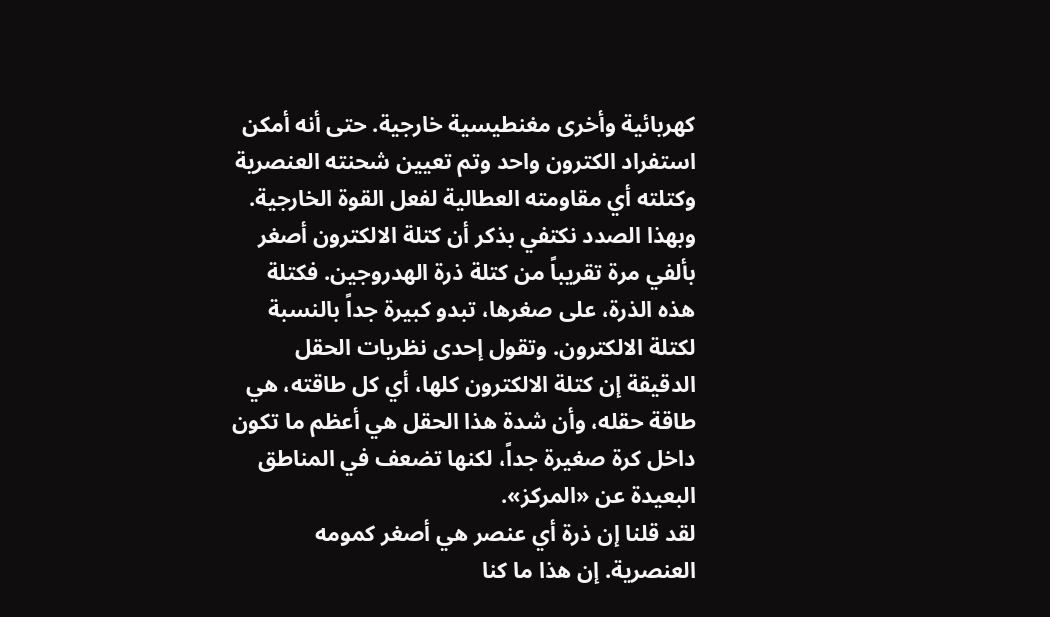كهربائية وأخرى مغنطيسية خارجية. حتى أنه أمكن استفراد الكترون واحد وتم تعيين شحنته العنصرية وكتلته أي مقاومته العطالية لفعل القوة الخارجية. وبهذا الصدد نكتفي بذكر أن كتلة الالكترون أصغر بألفي مرة تقريباً من كتلة ذرة الهدروجين. فكتلة هذه الذرة، على صغرها، تبدو كبيرة جداً بالنسبة لكتلة الالكترون. وتقول إحدى نظريات الحقل الدقيقة إن كتلة الالكترون كلها، أي كل طاقته، هي طاقة حقله، وأن شدة هذا الحقل هي أعظم ما تكون داخل كرة صغيرة جداً، لكنها تضعف في المناطق البعيدة عن «المركز».
لقد قلنا إن ذرة أي عنصر هي أصغر كمومه العنصرية. إن هذا ما كنا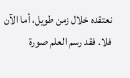نعتقده خلال زمن طويل، أما الآن فلا. فقد رسم العلم صورة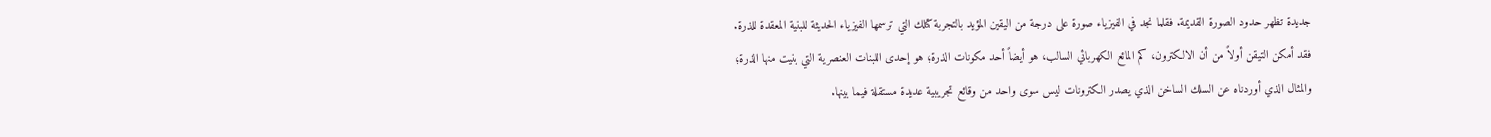جديدة تظهر حدود الصورة القديمة. فقلما نجد في الفيزياء صورة على درجة من اليقين المؤيد بالتجربة كتلك التي ترسمها الفيزياء الحديثة للبنية المعقدة للذرة. فقد أمكن التيقن أولاً من أن الالكترون، كم المائع الكهربائي السالب، هو أيضاً أحد مكونات الذرة؛ هو إحدى اللبنات العنصرية التي بنيت منها الذرة؛ والمثال الذي أوردناه عن السلك الساخن الذي يصدر الكترونات ليس سوى واحد من وقائع تجريبية عديدة مستقلة فيما بينها.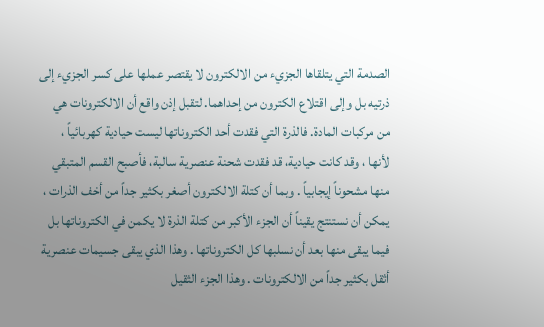الصدمة التي يتلقاها الجزيء من الالكترون لا يقتصر عملها على كسر الجزيء إلى ذرتيه بل وإلى اقتلاع الكترون من إحداهما. لتقبل إذن واقع أن الالكترونات هي من مركبات المادة. فالذرة التي فقدت أحد الكتروناتها ليست حيادية كهربائياً ، لأنها ، وقد كانت حيادية، قد فقدت شحنة عنصرية سالبة، فأصبح القسم المتبقي منها مشحوناً إيجابياً . وبما أن كتلة الالكترون أصغر بكثير جداً من أخف الذرات ، يمكن أن نستنتج يقيناً أن الجزء الأكبر من كتلة الذرة لا يكمن في الكتروناتها بل فيما يبقى منها بعد أن نسلبها كل الكتروناتها . وهذا الذي يبقى جسيمات عنصرية أثقل بكثير جداً من الالكترونات . وهذا الجزء الثقيل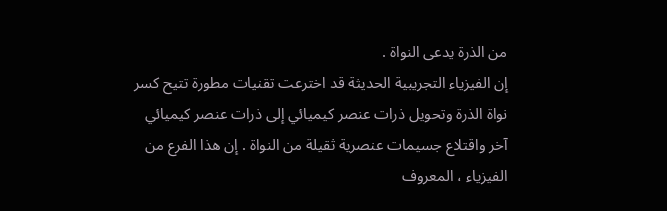من الذرة يدعى النواة .
إن الفيزياء التجريبية الحديثة قد اخترعت تقنيات مطورة تتيح كسر نواة الذرة وتحويل ذرات عنصر كيميائي إلى ذرات عنصر كيميائي آخر واقتلاع جسيمات عنصرية ثقيلة من النواة . إن هذا الفرع من الفيزياء ، المعروف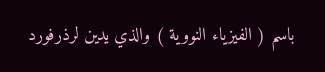باسم ( الفيزياء النووية ) والذي يدين لرذرفورد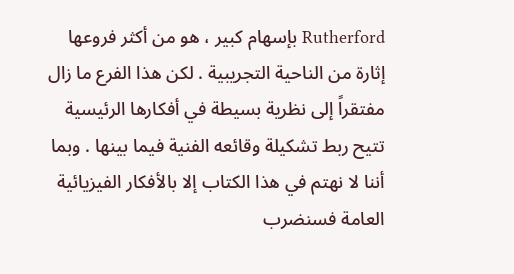Rutherford بإسهام كبير ، هو من أكثر فروعها إثارة من الناحية التجريبية . لكن هذا الفرع ما زال مفتقراً إلى نظرية بسيطة في أفكارها الرئيسية تتيح ربط تشكيلة وقائعه الفنية فيما بينها . وبما أننا لا نهتم في هذا الكتاب إلا بالأفكار الفيزيائية العامة فسنضرب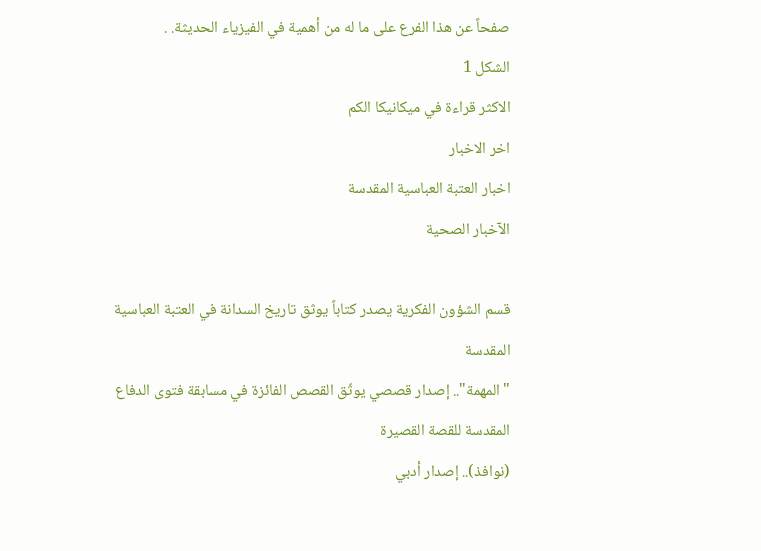صفحاً عن هذا الفرع على ما له من أهمية في الفيزياء الحديثة. .
الشكل 1
الاكثر قراءة في ميكانيكا الكم
اخر الاخبار
اخبار العتبة العباسية المقدسة
الآخبار الصحية

قسم الشؤون الفكرية يصدر كتاباً يوثق تاريخ السدانة في العتبة العباسية المقدسة
"المهمة".. إصدار قصصي يوثّق القصص الفائزة في مسابقة فتوى الدفاع المقدسة للقصة القصيرة
(نوافذ).. إصدار أدبي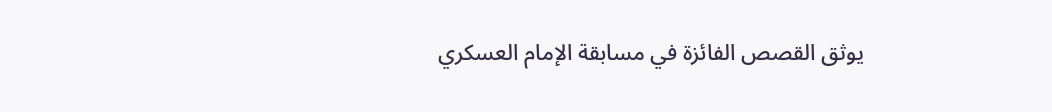يوثق القصص الفائزة في مسابقة الإمام العسكري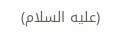(عليه السلام)